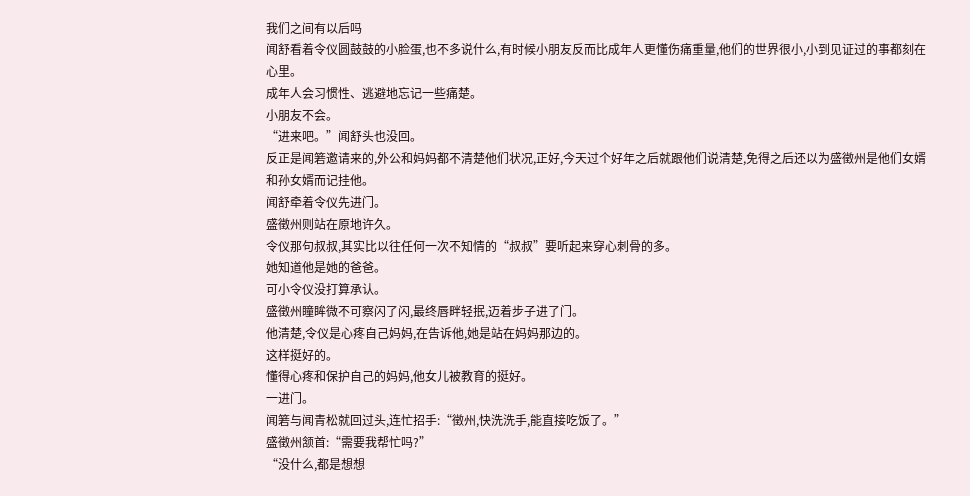我们之间有以后吗
闻舒看着令仪圆鼓鼓的小脸蛋,也不多说什么,有时候小朋友反而比成年人更懂伤痛重量,他们的世界很小,小到见证过的事都刻在心里。
成年人会习惯性、逃避地忘记一些痛楚。
小朋友不会。
“进来吧。”闻舒头也没回。
反正是闻箬邀请来的,外公和妈妈都不清楚他们状况,正好,今天过个好年之后就跟他们说清楚,免得之后还以为盛徵州是他们女婿和孙女婿而记挂他。
闻舒牵着令仪先进门。
盛徵州则站在原地许久。
令仪那句叔叔,其实比以往任何一次不知情的“叔叔”要听起来穿心刺骨的多。
她知道他是她的爸爸。
可小令仪没打算承认。
盛徵州瞳眸微不可察闪了闪,最终唇畔轻抿,迈着步子进了门。
他清楚,令仪是心疼自己妈妈,在告诉他,她是站在妈妈那边的。
这样挺好的。
懂得心疼和保护自己的妈妈,他女儿被教育的挺好。
一进门。
闻箬与闻青松就回过头,连忙招手:“徵州,快洗洗手,能直接吃饭了。”
盛徵州颔首:“需要我帮忙吗?”
“没什么,都是想想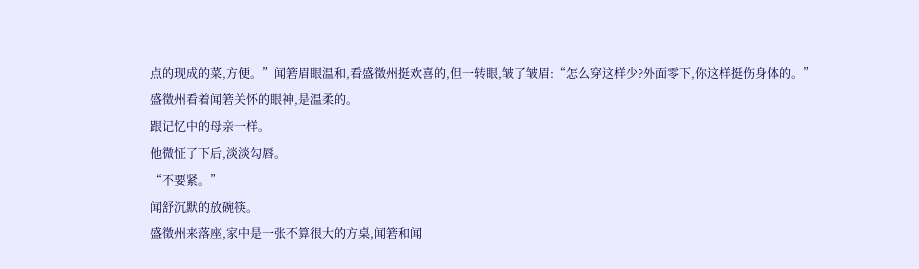点的现成的菜,方便。”闻箬眉眼温和,看盛徵州挺欢喜的,但一转眼,皱了皱眉:“怎么穿这样少?外面零下,你这样挺伤身体的。”
盛徵州看着闻箬关怀的眼神,是温柔的。
跟记忆中的母亲一样。
他微怔了下后,淡淡勾唇。
“不要紧。”
闻舒沉默的放碗筷。
盛徵州来落座,家中是一张不算很大的方桌,闻箬和闻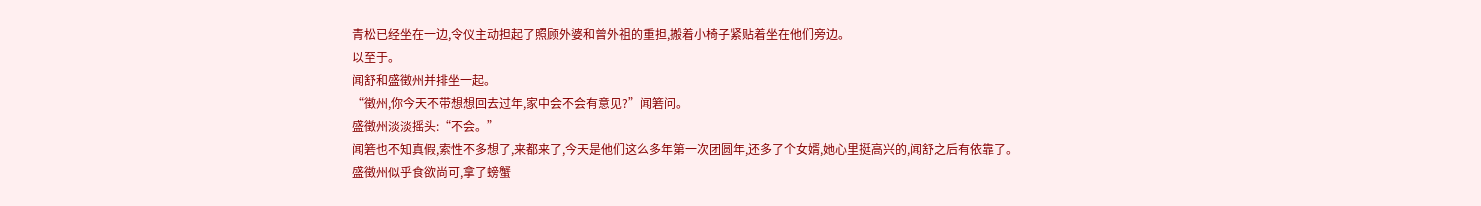青松已经坐在一边,令仪主动担起了照顾外婆和曾外祖的重担,搬着小椅子紧贴着坐在他们旁边。
以至于。
闻舒和盛徵州并排坐一起。
“徵州,你今天不带想想回去过年,家中会不会有意见?”闻箬问。
盛徵州淡淡摇头:“不会。”
闻箬也不知真假,索性不多想了,来都来了,今天是他们这么多年第一次团圆年,还多了个女婿,她心里挺高兴的,闻舒之后有依靠了。
盛徵州似乎食欲尚可,拿了螃蟹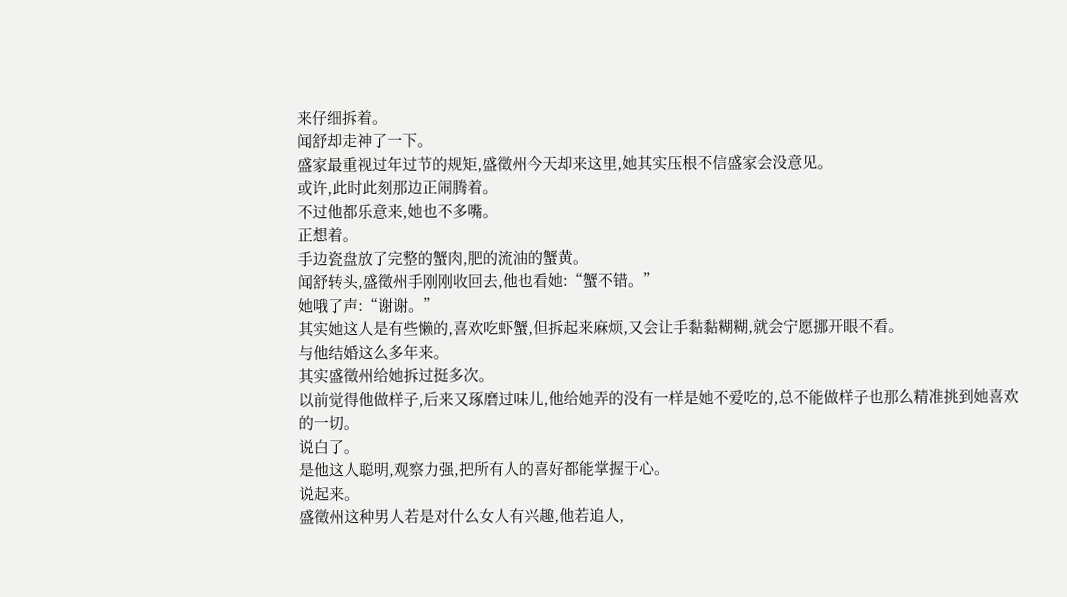来仔细拆着。
闻舒却走神了一下。
盛家最重视过年过节的规矩,盛徵州今天却来这里,她其实压根不信盛家会没意见。
或许,此时此刻那边正闹腾着。
不过他都乐意来,她也不多嘴。
正想着。
手边瓷盘放了完整的蟹肉,肥的流油的蟹黄。
闻舒转头,盛徵州手刚刚收回去,他也看她:“蟹不错。”
她哦了声:“谢谢。”
其实她这人是有些懒的,喜欢吃虾蟹,但拆起来麻烦,又会让手黏黏糊糊,就会宁愿挪开眼不看。
与他结婚这么多年来。
其实盛徵州给她拆过挺多次。
以前觉得他做样子,后来又琢磨过味儿,他给她弄的没有一样是她不爱吃的,总不能做样子也那么精准挑到她喜欢的一切。
说白了。
是他这人聪明,观察力强,把所有人的喜好都能掌握于心。
说起来。
盛徵州这种男人若是对什么女人有兴趣,他若追人,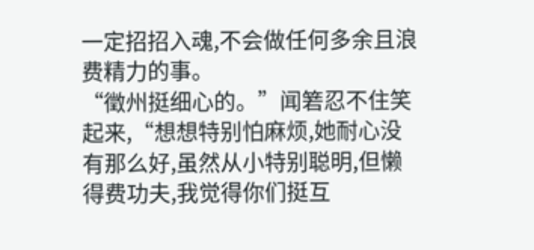一定招招入魂,不会做任何多余且浪费精力的事。
“徵州挺细心的。”闻箬忍不住笑起来,“想想特别怕麻烦,她耐心没有那么好,虽然从小特别聪明,但懒得费功夫,我觉得你们挺互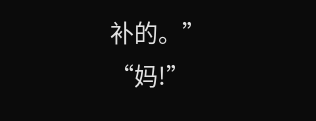补的。”
“妈!”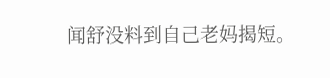闻舒没料到自己老妈揭短。